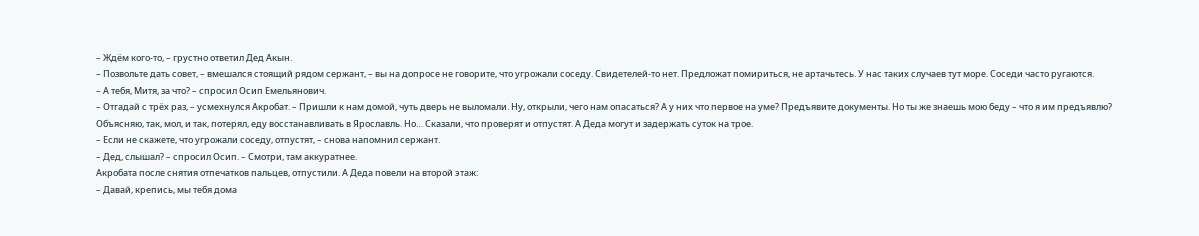– Ждём кого-то, – грустно ответил Дед Акын.
– Позвольте дать совет, – вмешался стоящий рядом сержант, – вы на допросе не говорите, что угрожали соседу. Свидетелей-то нет. Предложат помириться, не артачьтесь. У нас таких случаев тут море. Соседи часто ругаются.
– А тебя, Митя, за что? – спросил Осип Емельянович.
– Отгадай с трёх раз, – усмехнулся Акробат. – Пришли к нам домой, чуть дверь не выломали. Ну, открыли, чего нам опасаться? А у них что первое на уме? Предъявите документы. Но ты же знаешь мою беду – что я им предъявлю? Объясняю, так, мол, и так, потерял, еду восстанавливать в Ярославль. Но… Сказали, что проверят и отпустят. А Деда могут и задержать суток на трое.
– Если не скажете, что угрожали соседу, отпустят, – снова напомнил сержант.
– Дед, слышал? – спросил Осип. – Смотри, там аккуратнее.
Акробата после снятия отпечатков пальцев, отпустили. А Деда повели на второй этаж:
– Давай, крепись, мы тебя дома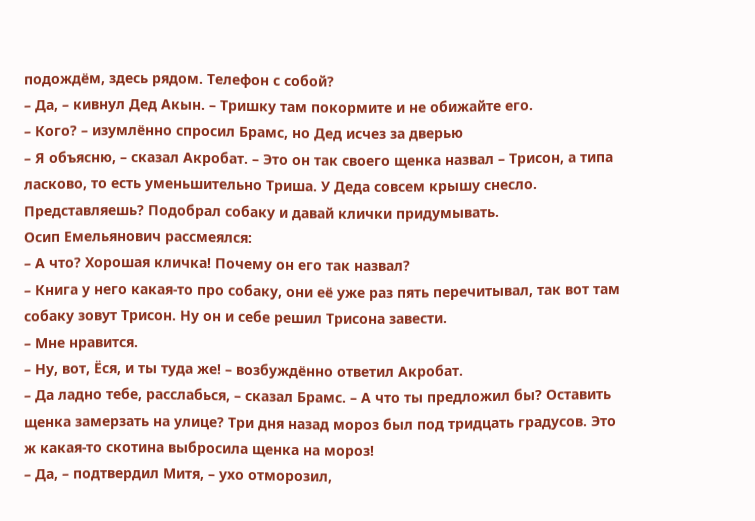подождём, здесь рядом. Телефон с собой?
– Да, – кивнул Дед Акын. – Тришку там покормите и не обижайте его.
– Кого? – изумлённо спросил Брамс, но Дед исчез за дверью
– Я объясню, – сказал Акробат. – Это он так своего щенка назвал – Трисон, а типа ласково, то есть уменьшительно Триша. У Деда совсем крышу снесло. Представляешь? Подобрал собаку и давай клички придумывать.
Осип Емельянович рассмеялся:
– А что? Хорошая кличка! Почему он его так назвал?
– Книга у него какая-то про собаку, они её уже раз пять перечитывал, так вот там собаку зовут Трисон. Ну он и себе решил Трисона завести.
– Мне нравится.
– Ну, вот, Ёся, и ты туда же! – возбуждённо ответил Акробат.
– Да ладно тебе, расслабься, – сказал Брамс. – А что ты предложил бы? Оставить щенка замерзать на улице? Три дня назад мороз был под тридцать градусов. Это ж какая-то скотина выбросила щенка на мороз!
– Да, – подтвердил Митя, – ухо отморозил,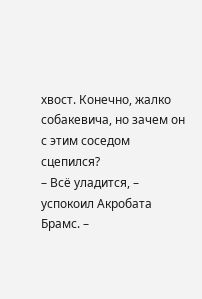хвост. Конечно, жалко собакевича, но зачем он с этим соседом сцепился?
– Всё уладится, – успокоил Акробата Брамс. –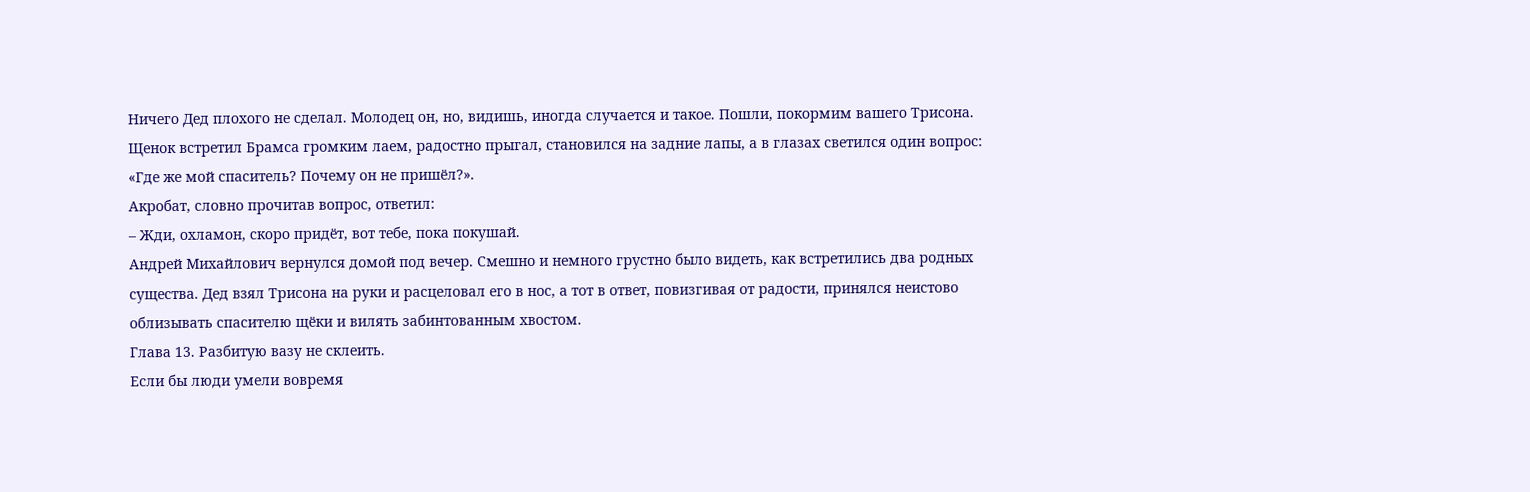Ничего Дед плохого не сделал. Молодец он, но, видишь, иногда случается и такое. Пошли, покормим вашего Трисона.
Щенок встретил Брамса громким лаем, радостно прыгал, становился на задние лапы, а в глазах светился один вопрос: «Где же мой спаситель? Почему он не пришёл?».
Акробат, словно прочитав вопрос, ответил:
– Жди, охламон, скоро придёт, вот тебе, пока покушай.
Андрей Михайлович вернулся домой под вечер. Смешно и немного грустно было видеть, как встретились два родных существа. Дед взял Трисона на руки и расцеловал его в нос, а тот в ответ, повизгивая от радости, принялся неистово облизывать спасителю щёки и вилять забинтованным хвостом.
Глава 13. Разбитую вазу не склеить.
Если бы люди умели вовремя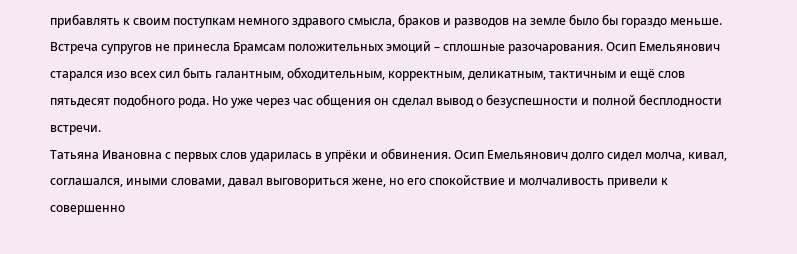прибавлять к своим поступкам немного здравого смысла, браков и разводов на земле было бы гораздо меньше.
Встреча супругов не принесла Брамсам положительных эмоций – сплошные разочарования. Осип Емельянович старался изо всех сил быть галантным, обходительным, корректным, деликатным, тактичным и ещё слов пятьдесят подобного рода. Но уже через час общения он сделал вывод о безуспешности и полной бесплодности встречи.
Татьяна Ивановна с первых слов ударилась в упрёки и обвинения. Осип Емельянович долго сидел молча, кивал, соглашался, иными словами, давал выговориться жене, но его спокойствие и молчаливость привели к совершенно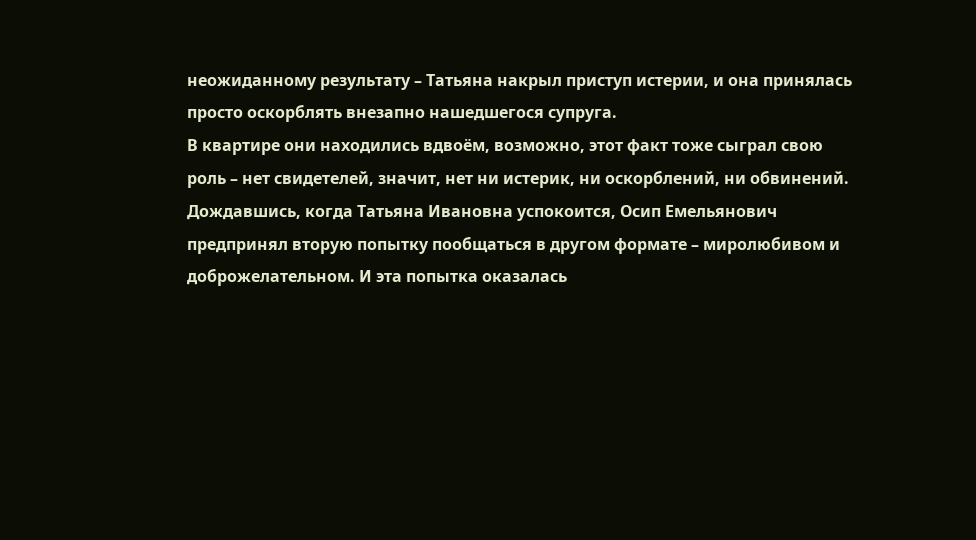неожиданному результату – Татьяна накрыл приступ истерии, и она принялась просто оскорблять внезапно нашедшегося супруга.
В квартире они находились вдвоём, возможно, этот факт тоже сыграл свою роль – нет свидетелей, значит, нет ни истерик, ни оскорблений, ни обвинений. Дождавшись, когда Татьяна Ивановна успокоится, Осип Емельянович предпринял вторую попытку пообщаться в другом формате – миролюбивом и доброжелательном. И эта попытка оказалась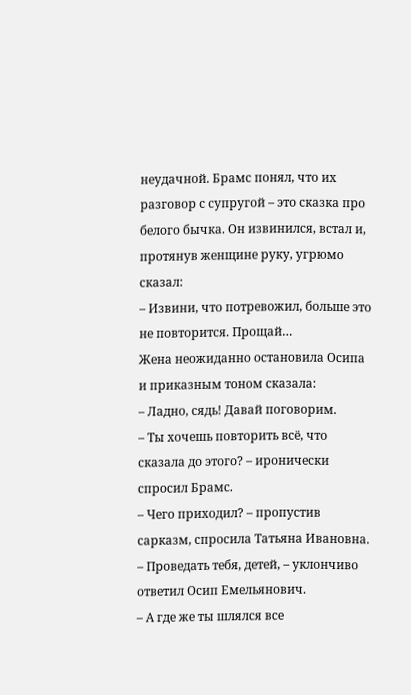неудачной. Брамс понял, что их разговор с супругой – это сказка про белого бычка. Он извинился, встал и, протянув женщине руку, угрюмо сказал:
– Извини, что потревожил, больше это не повторится. Прощай…
Жена неожиданно остановила Осипа и приказным тоном сказала:
– Ладно, сядь! Давай поговорим.
– Ты хочешь повторить всё, что сказала до этого? – иронически спросил Брамс.
– Чего приходил? – пропустив сарказм, спросила Татьяна Ивановна.
– Проведать тебя, детей, – уклончиво ответил Осип Емельянович.
– А где же ты шлялся все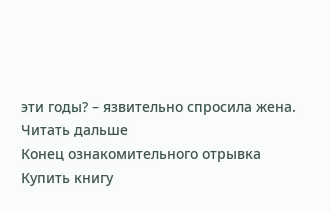эти годы? – язвительно спросила жена.
Читать дальше
Конец ознакомительного отрывка
Купить книгу